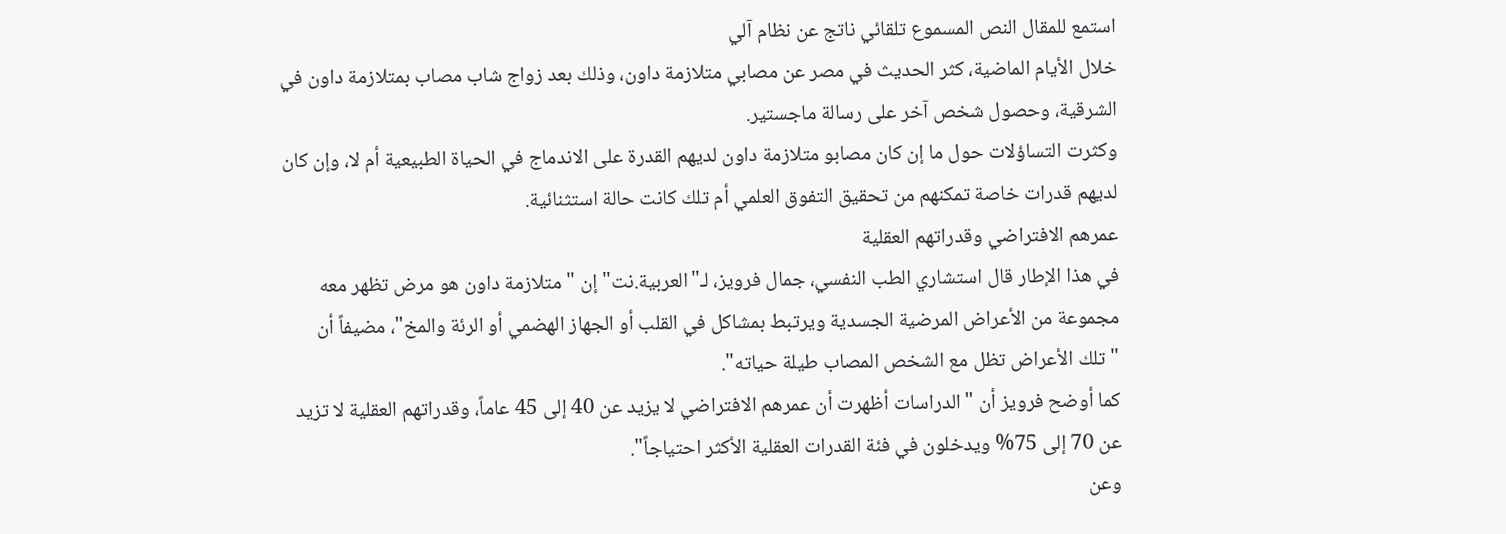استمع للمقال النص المسموع تلقائي ناتج عن نظام آلي
خلال الأيام الماضية، كثر الحديث في مصر عن مصابي متلازمة داون، وذلك بعد زواج شاب مصاب بمتلازمة داون في الشرقية، وحصول شخص آخر على رسالة ماجستير.
وكثرت التساؤلات حول ما إن كان مصابو متلازمة داون لديهم القدرة على الاندماج في الحياة الطبيعية أم لا، وإن كان لديهم قدرات خاصة تمكنهم من تحقيق التفوق العلمي أم تلك كانت حالة استثنائية.
عمرهم الافتراضي وقدراتهم العقلية
في هذا الإطار قال استشاري الطب النفسي، جمال فرويز، لـ"العربية.نت" إن "متلازمة داون هو مرض تظهر معه مجموعة من الأعراض المرضية الجسدية ويرتبط بمشاكل في القلب أو الجهاز الهضمي أو الرئة والمخ"، مضيفاً أن "تلك الأعراض تظل مع الشخص المصاب طيلة حياته".
كما أوضح فرويز أن "الدراسات أظهرت أن عمرهم الافتراضي لا يزيد عن 40 إلى 45 عاماً، وقدراتهم العقلية لا تزيد عن 70 إلى 75% ويدخلون في فئة القدرات العقلية الأكثر احتياجاً".
وعن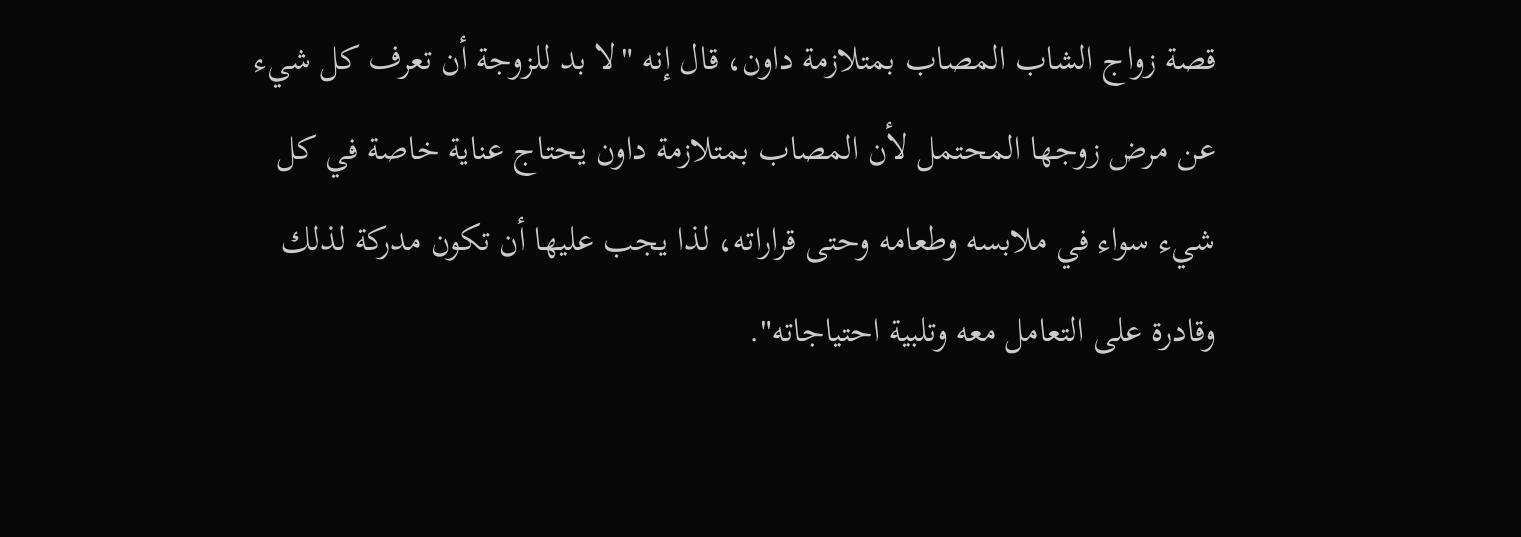قصة زواج الشاب المصاب بمتلازمة داون، قال إنه "لا بد للزوجة أن تعرف كل شيء عن مرض زوجها المحتمل لأن المصاب بمتلازمة داون يحتاج عناية خاصة في كل شيء سواء في ملابسه وطعامه وحتى قراراته، لذا يجب عليها أن تكون مدركة لذلك وقادرة على التعامل معه وتلبية احتياجاته".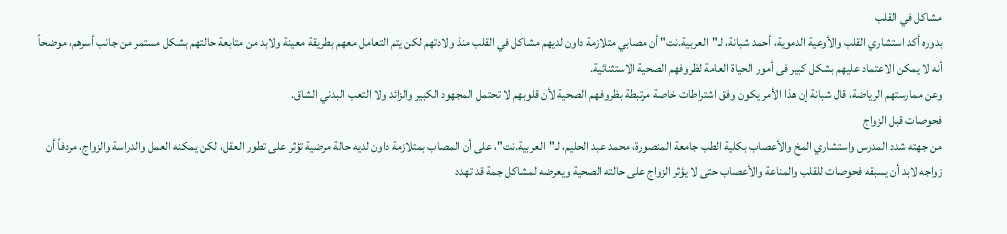مشاكل في القلب
بدوره أكد استشاري القلب والأوعية الدموية، أحمد شبانة، لـ"العربية.نت" أن مصابي متلازمة داون لديهم مشاكل في القلب منذ ولادتهم لكن يتم التعامل معهم بطريقة معينة ولابد من متابعة حالتهم بشكل مستمر من جانب أسرهم، موضحاً أنه لا يمكن الاعتماد عليهم بشكل كبير فى أمور الحياة العامة لظروفهم الصحية الاستثنائية.
وعن ممارستهم الرياضة، قال شبانة إن هذا الأمر يكون وفق اشتراطات خاصة مرتبطة بظروفهم الصحية لأن قلوبهم لا تحتمل المجهود الكبير والزائد ولا التعب البدني الشاق.
فحوصات قبل الزواج
من جهته شدد المدرس واستشاري المخ والأعصاب بكلية الطب جامعة المنصورة، محمد عبد الحليم، لـ"العربية.نت"، على أن المصاب بمتلازمة داون لديه حالة مرضية تؤثر على تطور العقل، لكن يمكنه العمل والدراسة والزواج، مردفاً أن زواجه لابد أن يسبقه فحوصات للقلب والمناعة والأعصاب حتى لا يؤثر الزواج على حالته الصحية ويعرضه لمشاكل جمة قد تهدد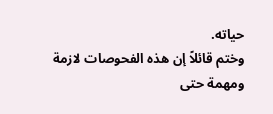حياته.
وختم قائلاً إن هذه الفحوصات لازمة ومهمة حتى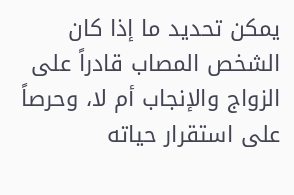يمكن تحديد ما إذا كان الشخص المصاب قادراً على الزواج والإنجاب أم لا، وحرصاً على استقرار حياته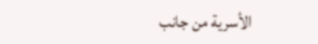الأسرية من جانب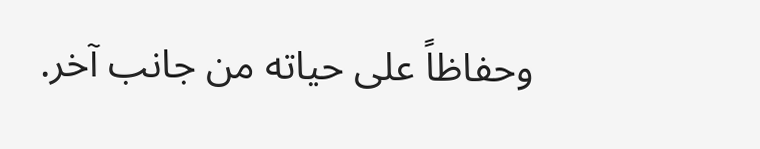وحفاظاً على حياته من جانب آخر.